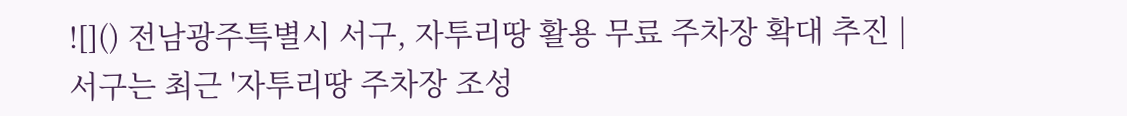![]() 전남광주특별시 서구, 자투리땅 활용 무료 주차장 확대 추진 |
서구는 최근 '자투리땅 주차장 조성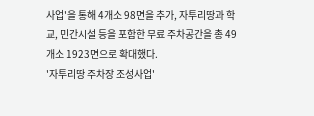사업'을 통해 4개소 98면을 추가, 자투리땅과 학교, 민간시설 등을 포함한 무료 주차공간을 총 49개소 1923면으로 확대했다.
'자투리땅 주차장 조성사업'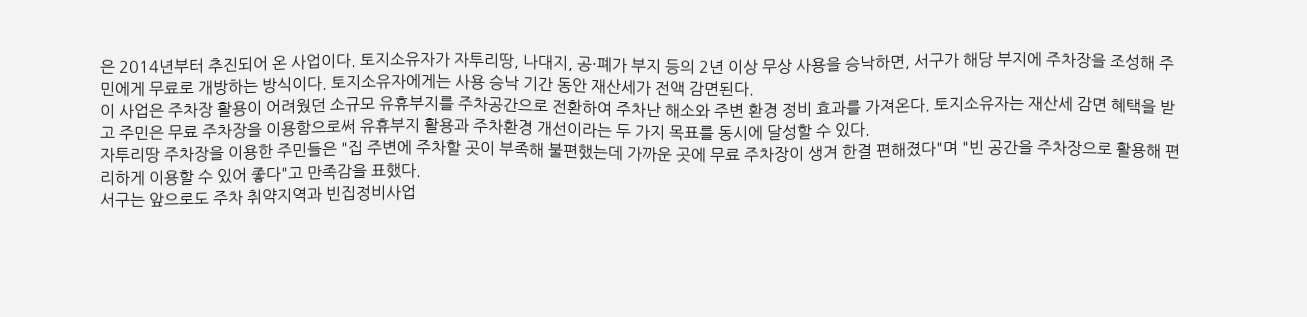은 2014년부터 추진되어 온 사업이다. 토지소유자가 자투리땅, 나대지, 공·폐가 부지 등의 2년 이상 무상 사용을 승낙하면, 서구가 해당 부지에 주차장을 조성해 주민에게 무료로 개방하는 방식이다. 토지소유자에게는 사용 승낙 기간 동안 재산세가 전액 감면된다.
이 사업은 주차장 활용이 어려웠던 소규모 유휴부지를 주차공간으로 전환하여 주차난 해소와 주변 환경 정비 효과를 가져온다. 토지소유자는 재산세 감면 혜택을 받고 주민은 무료 주차장을 이용함으로써 유휴부지 활용과 주차환경 개선이라는 두 가지 목표를 동시에 달성할 수 있다.
자투리땅 주차장을 이용한 주민들은 "집 주변에 주차할 곳이 부족해 불편했는데 가까운 곳에 무료 주차장이 생겨 한결 편해졌다"며 "빈 공간을 주차장으로 활용해 편리하게 이용할 수 있어 좋다"고 만족감을 표했다.
서구는 앞으로도 주차 취약지역과 빈집정비사업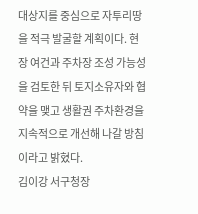대상지를 중심으로 자투리땅을 적극 발굴할 계획이다. 현장 여건과 주차장 조성 가능성을 검토한 뒤 토지소유자와 협약을 맺고 생활권 주차환경을 지속적으로 개선해 나갈 방침이라고 밝혔다.
김이강 서구청장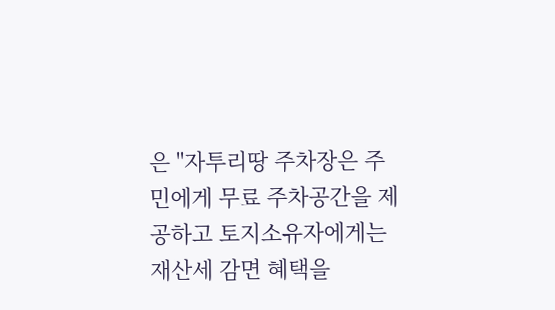은 "자투리땅 주차장은 주민에게 무료 주차공간을 제공하고 토지소유자에게는 재산세 감면 혜택을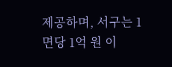제공하며, 서구는 1면당 1억 원 이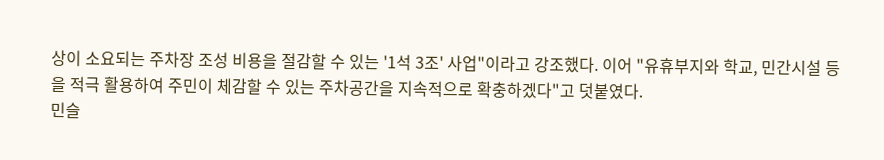상이 소요되는 주차장 조성 비용을 절감할 수 있는 '1석 3조' 사업"이라고 강조했다. 이어 "유휴부지와 학교, 민간시설 등을 적극 활용하여 주민이 체감할 수 있는 주차공간을 지속적으로 확충하겠다"고 덧붙였다.
민슬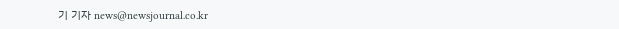기 기자 news@newsjournal.co.kr